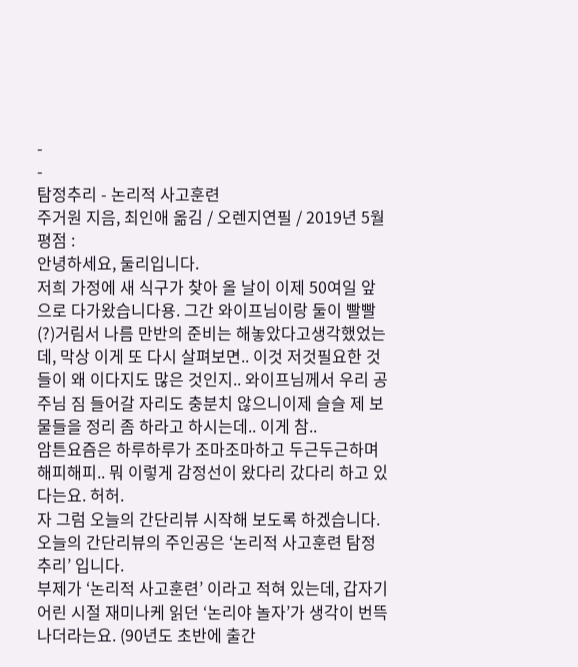-
-
탐정추리 - 논리적 사고훈련
주거원 지음, 최인애 옮김 / 오렌지연필 / 2019년 5월
평점 :
안녕하세요, 둘리입니다.
저희 가정에 새 식구가 찾아 올 날이 이제 50여일 앞으로 다가왔습니다용. 그간 와이프님이랑 둘이 빨빨(?)거림서 나름 만반의 준비는 해놓았다고생각했었는데, 막상 이게 또 다시 살펴보면.. 이것 저것필요한 것들이 왜 이다지도 많은 것인지.. 와이프님께서 우리 공주님 짐 들어갈 자리도 충분치 않으니이제 슬슬 제 보물들을 정리 좀 하라고 하시는데.. 이게 참..
암튼요즘은 하루하루가 조마조마하고 두근두근하며 해피해피.. 뭐 이렇게 감정선이 왔다리 갔다리 하고 있다는요. 허허.
자 그럼 오늘의 간단리뷰 시작해 보도록 하겠습니다.
오늘의 간단리뷰의 주인공은 ‘논리적 사고훈련 탐정 추리’ 입니다.
부제가 ‘논리적 사고훈련’ 이라고 적혀 있는데, 갑자기 어린 시절 재미나케 읽던 ‘논리야 놀자’가 생각이 번뜩 나더라는요. (90년도 초반에 출간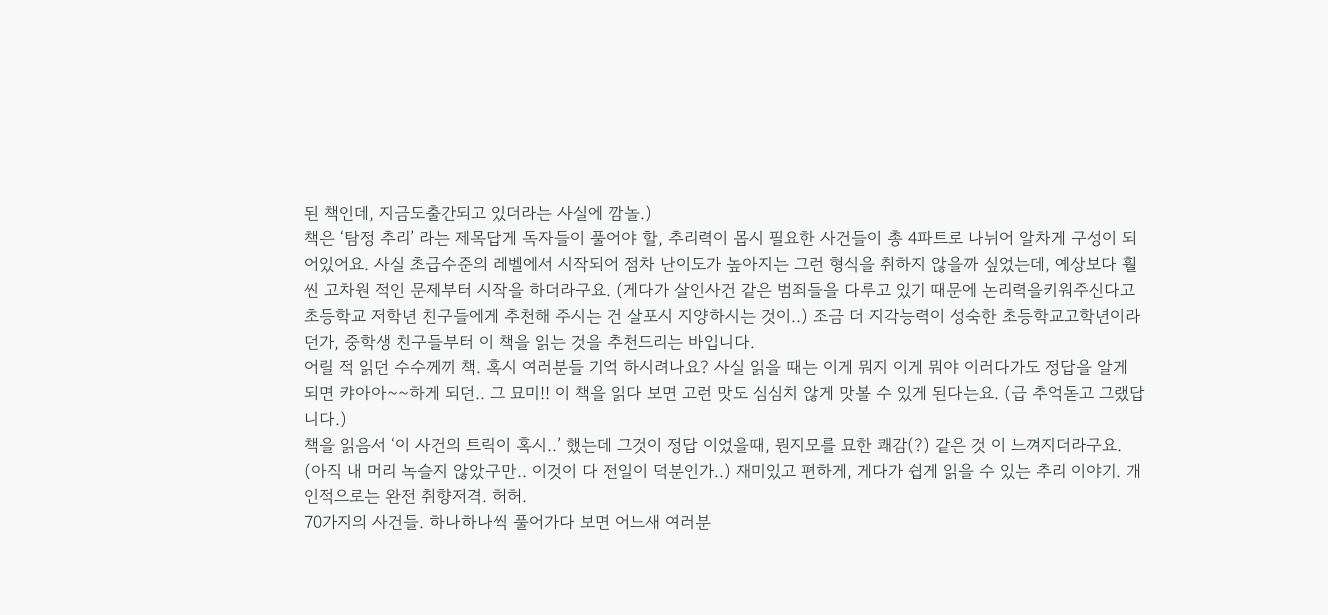된 책인데, 지금도출간되고 있더라는 사실에 깜놀.)
책은 ‘탐정 추리’ 라는 제목답게 독자들이 풀어야 할, 추리력이 몹시 필요한 사건들이 총 4파트로 나뉘어 알차게 구성이 되어있어요. 사실 초급수준의 레벨에서 시작되어 점차 난이도가 높아지는 그런 형식을 취하지 않을까 싶었는데, 예상보다 훨씬 고차원 적인 문제부터 시작을 하더라구요. (게다가 살인사건 같은 범죄들을 다루고 있기 때문에 논리력을키워주신다고 초등학교 저학년 친구들에게 추천해 주시는 건 살포시 지양하시는 것이..) 조금 더 지각능력이 성숙한 초등학교고학년이라던가, 중학생 친구들부터 이 책을 읽는 것을 추천드리는 바입니다.
어릴 적 읽던 수수께끼 책. 혹시 여러분들 기억 하시려나요? 사실 읽을 때는 이게 뭐지 이게 뭐야 이러다가도 정답을 알게 되면 캬아아~~하게 되던.. 그 묘미!! 이 책을 읽다 보면 고런 맛도 심심치 않게 맛볼 수 있게 된다는요. (급 추억돋고 그랬답니다.)
책을 읽음서 ‘이 사건의 트릭이 혹시..’ 했는데 그것이 정답 이었을때, 뭔지모를 묘한 쾌감(?) 같은 것 이 느껴지더라구요. (아직 내 머리 녹슬지 않았구만.. 이것이 다 전일이 덕분인가..) 재미있고 편하게, 게다가 쉽게 읽을 수 있는 추리 이야기. 개인적으로는 완전 취향저격. 허허.
70가지의 사건들. 하나하나씩 풀어가다 보면 어느새 여러분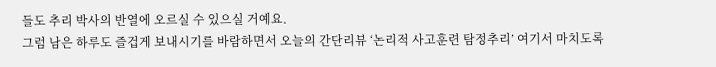들도 추리 박사의 반열에 오르실 수 있으실 거예요.
그럼 남은 하루도 즐겁게 보내시기를 바람하면서 오늘의 간단리뷰 ‘논리적 사고훈련 탐정추리’ 여기서 마치도록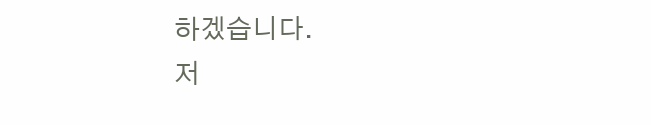하겠습니다.
저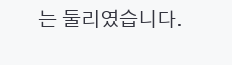는 둘리였습니다.